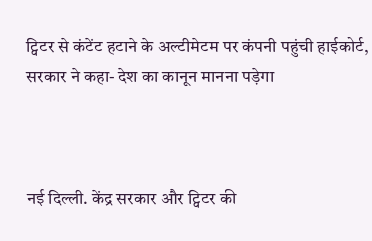ट्विटर से कंटेंट हटाने के अल्टीमेटम पर कंपनी पहुंची हाईकोर्ट, सरकार ने कहा- देश का कानून मानना पड़ेगा



नई दिल्ली. केंद्र सरकार और ट्विटर की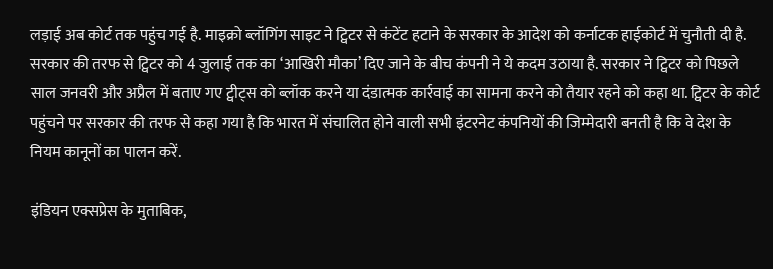लड़ाई अब कोर्ट तक पहुंच गई है. माइक्रो ब्लॉगिंग साइट ने ट्विटर से कंटेंट हटाने के सरकार के आदेश को कर्नाटक हाईकोर्ट में चुनौती दी है. सरकार की तरफ से ट्विटर को 4 जुलाई तक का ‘आखिरी मौका’ दिए जाने के बीच कंपनी ने ये कदम उठाया है. सरकार ने ट्विटर को पिछले साल जनवरी और अप्रैल में बताए गए ट्वीट्स को ब्लॉक करने या दंडात्मक कार्रवाई का सामना करने को तैयार रहने को कहा था. ट्विटर के कोर्ट पहुंचने पर सरकार की तरफ से कहा गया है कि भारत में संचालित होने वाली सभी इंटरनेट कंपनियों की जिम्मेदारी बनती है कि वे देश के नियम कानूनों का पालन करें.

इंडियन एक्सप्रेस के मुताबिक,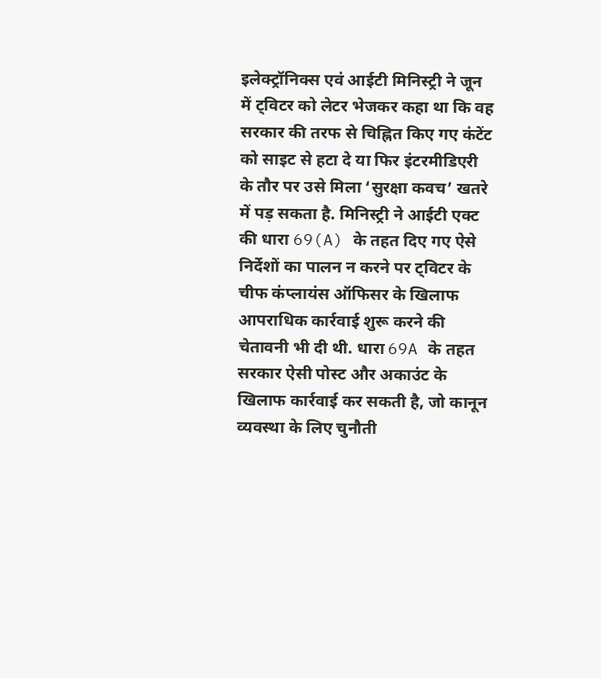इलेक्ट्रॉनिक्स एवं आईटी मिनिस्ट्री ने जून में ट्विटर को लेटर भेजकर कहा था कि वह सरकार की तरफ से चिह्नित किए गए कंटेंट को साइट से हटा दे या फिर इंटरमीडिएरी के तौर पर उसे मिला ‘सुरक्षा कवच’ खतरे में पड़ सकता है. मिनिस्ट्री ने आईटी एक्ट की धारा 69(A) के तहत दिए गए ऐसे निर्देशों का पालन न करने पर ट्विटर के चीफ कंप्लायंस ऑफिसर के खिलाफ आपराधिक कार्रवाई शुरू करने की चेतावनी भी दी थी. धारा 69A के तहत सरकार ऐसी पोस्ट और अकाउंट के खिलाफ कार्रवाई कर सकती है, जो कानून व्यवस्था के लिए चुनौती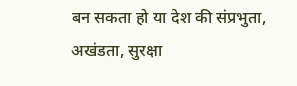बन सकता हो या देश की संप्रभुता, अखंडता, सुरक्षा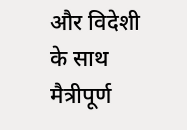और विदेशी के साथ मैत्रीपूर्ण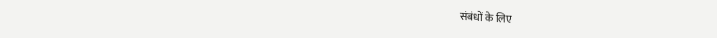संबंधों के लिए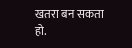खतरा बन सकता हो.